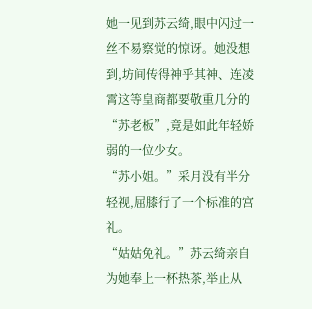她一见到苏云绮,眼中闪过一丝不易察觉的惊讶。她没想到,坊间传得神乎其神、连凌霄这等皇商都要敬重几分的“苏老板”,竟是如此年轻娇弱的一位少女。
“苏小姐。”采月没有半分轻视,屈膝行了一个标准的宫礼。
“姑姑免礼。”苏云绮亲自为她奉上一杯热茶,举止从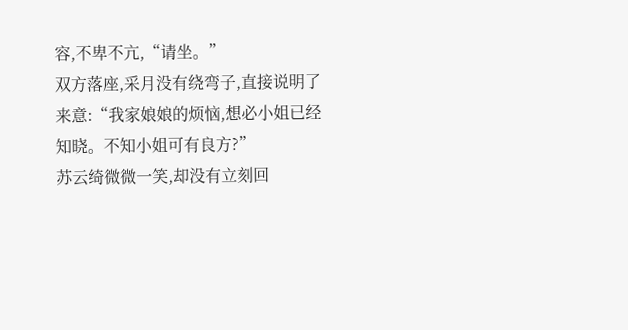容,不卑不亢,“请坐。”
双方落座,采月没有绕弯子,直接说明了来意:“我家娘娘的烦恼,想必小姐已经知晓。不知小姐可有良方?”
苏云绮微微一笑,却没有立刻回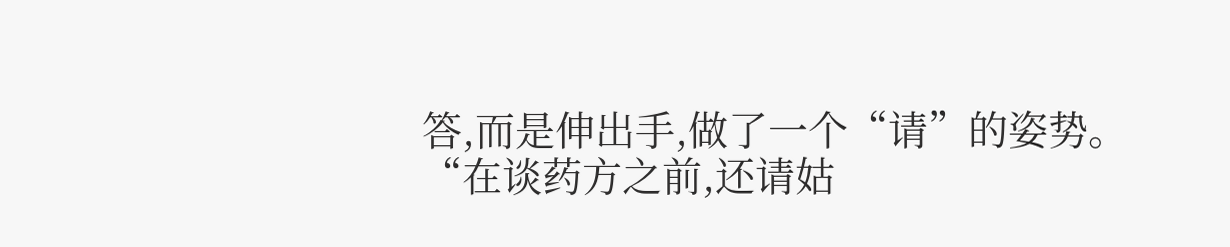答,而是伸出手,做了一个“请”的姿势。
“在谈药方之前,还请姑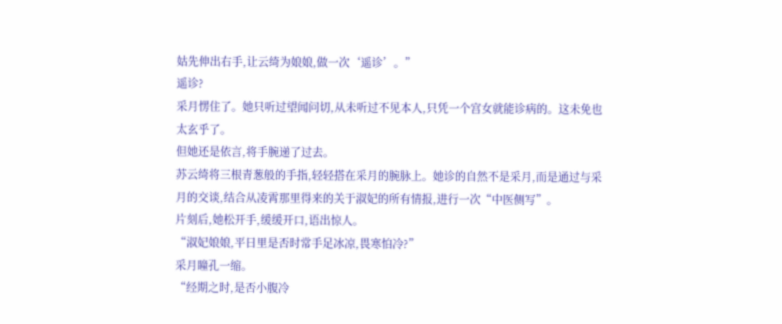姑先伸出右手,让云绮为娘娘,做一次‘遥诊’。”
遥诊?
采月愣住了。她只听过望闻问切,从未听过不见本人,只凭一个宫女就能诊病的。这未免也太玄乎了。
但她还是依言,将手腕递了过去。
苏云绮将三根青葱般的手指,轻轻搭在采月的腕脉上。她诊的自然不是采月,而是通过与采月的交谈,结合从凌霄那里得来的关于淑妃的所有情报,进行一次“中医侧写”。
片刻后,她松开手,缓缓开口,语出惊人。
“淑妃娘娘,平日里是否时常手足冰凉,畏寒怕冷?”
采月瞳孔一缩。
“经期之时,是否小腹冷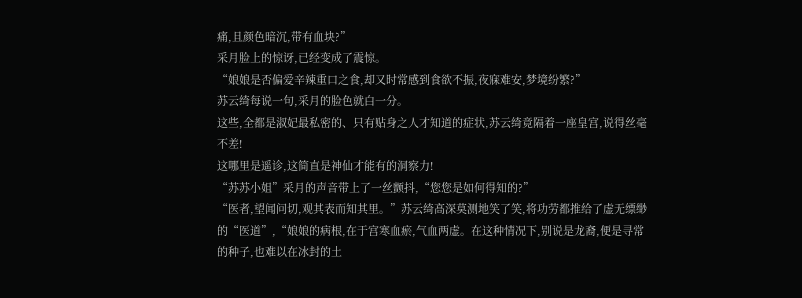痛,且颜色暗沉,带有血块?”
采月脸上的惊讶,已经变成了震惊。
“娘娘是否偏爱辛辣重口之食,却又时常感到食欲不振,夜寐难安,梦境纷繁?”
苏云绮每说一句,采月的脸色就白一分。
这些,全都是淑妃最私密的、只有贴身之人才知道的症状,苏云绮竟隔着一座皇宫,说得丝毫不差!
这哪里是遥诊,这简直是神仙才能有的洞察力!
“苏苏小姐”采月的声音带上了一丝颤抖,“您您是如何得知的?”
“医者,望闻问切,观其表而知其里。”苏云绮高深莫测地笑了笑,将功劳都推给了虚无缥缈的“医道”,“娘娘的病根,在于宫寒血瘀,气血两虚。在这种情况下,别说是龙裔,便是寻常的种子,也难以在冰封的土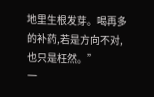地里生根发芽。喝再多的补药,若是方向不对,也只是枉然。”
一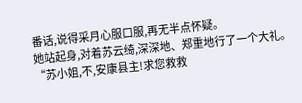番话,说得采月心服口服,再无半点怀疑。
她站起身,对着苏云绮,深深地、郑重地行了一个大礼。
“苏小姐,不,安康县主!求您救救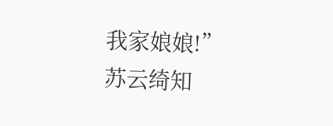我家娘娘!”
苏云绮知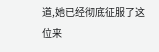道,她已经彻底征服了这位来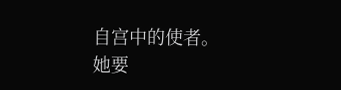自宫中的使者。
她要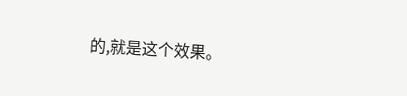的,就是这个效果。